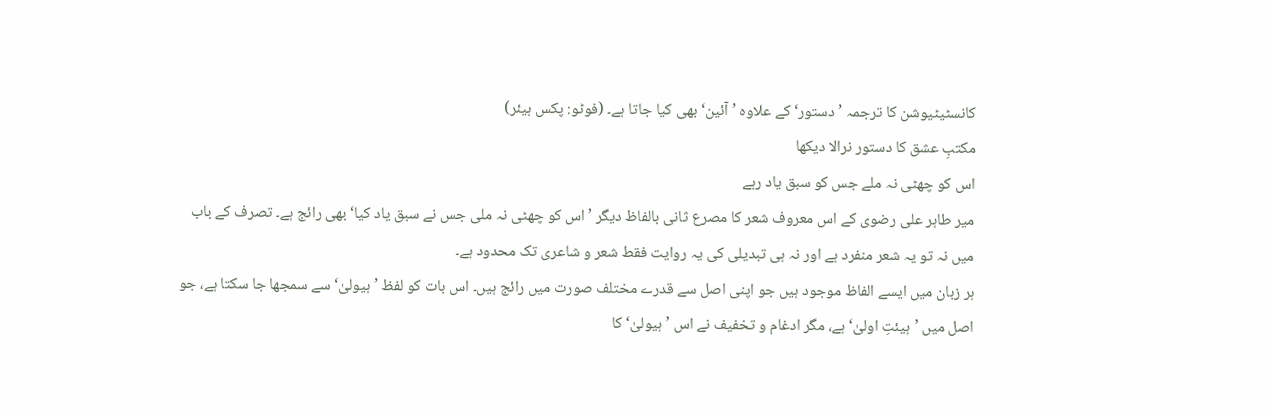کانسٹیٹیوشن کا ترجمہ ’دستور‘ کے علاوہ ’آئین‘ بھی کیا جاتا ہے۔ (فوٹو: پکس ہیئر)
مکتبِ عشق کا دستور نرالا دیکھا
اس کو چھٹی نہ ملے جس کو سبق یاد رہے
میر طاہر علی رضوی کے اس معروف شعر کا مصرع ثانی بالفاظ دیگر ’اس کو چھٹی نہ ملی جس نے سبق یاد کیا‘ بھی رائج ہے۔ تصرف کے باب میں نہ تو یہ شعر منفرد ہے اور نہ ہی تبدیلی کی یہ روایت فقط شعر و شاعری تک محدود ہے۔
ہر زبان میں ایسے الفاظ موجود ہیں جو اپنی اصل سے قدرے مختلف صورت میں رائج ہیں۔ اس بات کو لفظ ’ہیولیٰ‘ سے سمجھا جا سکتا ہے، جو اصل میں ’ہیئتِ اولیٰ‘ ہے، مگر ادغام و تخفیف نے اس ’ہیولیٰ‘ کا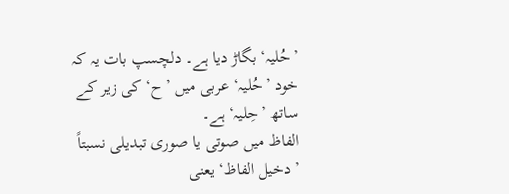’حُلیہ‘ بگاڑ دیا ہے۔ دلچسپ بات یہ کہ خود ’حُلیہ‘ عربی میں ’ح‘ کی زیر کے ساتھ ’حِلیہ‘ ہے۔
الفاظ میں صوتی یا صوری تبدیلی نسبتاً ’دخیل الفاظ‘ یعنی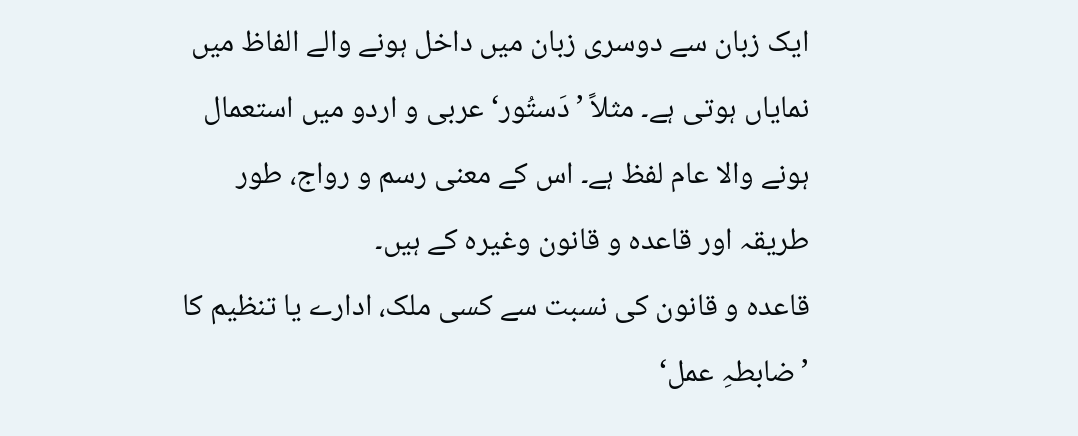ایک زبان سے دوسری زبان میں داخل ہونے والے الفاظ میں نمایاں ہوتی ہے۔ مثلاً ’دَستُور‘ عربی و اردو میں استعمال ہونے والا عام لفظ ہے۔ اس کے معنی رسم و رواج، طور طریقہ اور قاعدہ و قانون وغیرہ کے ہیں۔
قاعدہ و قانون کی نسبت سے کسی ملک، ادارے یا تنظیم کا ’ضابطہِ عمل‘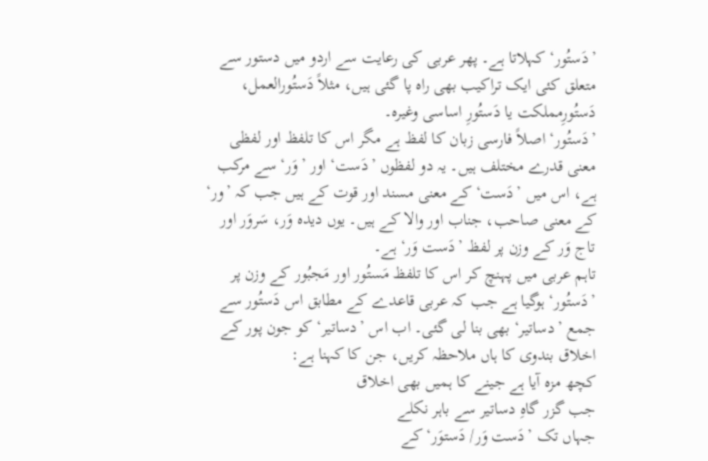’دَستُور‘ کہلاتا ہے۔ پھر عربی کی رعایت سے اردو میں دستور سے متعلق کئی ایک تراکیب بھی راہ پا گئی ہیں، مثلاً دَستُورالعمل، دَستُورِمملکت یا دَستُورِ اساسی وغیرہ۔
’دَستُور‘ اصلاً فارسی زبان کا لفظ ہے مگر اس کا تلفظ اور لفظی معنی قدرے مختلف ہیں۔ یہ دو لفظوں ’دَست‘ اور ’وَر‘ سے مرکب ہے، اس میں ’دَست‘ کے معنی مسند اور قوت کے ہیں جب کہ ’ور‘ کے معنی صاحب، جناب اور والا کے ہیں۔ یوں دیدہ وَر، سَروَر اور تاج وَر کے وزن پر لفظ ’دَست وَر‘ ہے۔
تاہم عربی میں پہنچ کر اس کا تلفظ مَستُور اور مَجبُور کے وزن پر ’دَستُور‘ ہوگیا ہے جب کہ عربی قاعدے کے مطابق اس دَستُور سے جمع ’دساتیر‘ بھی بنا لی گئی۔ اب اس ’دساتیر‘ کو جون پور کے اخلاق بندوی کا ہاں ملاحظہ کریں، جن کا کہنا ہے:
کچھ مزہ آیا ہے جینے کا ہمیں بھی اخلاق
جب گزر گاہِ دساتیر سے باہر نکلے
جہاں تک ’دَست وَر/ دَستوَر‘ کے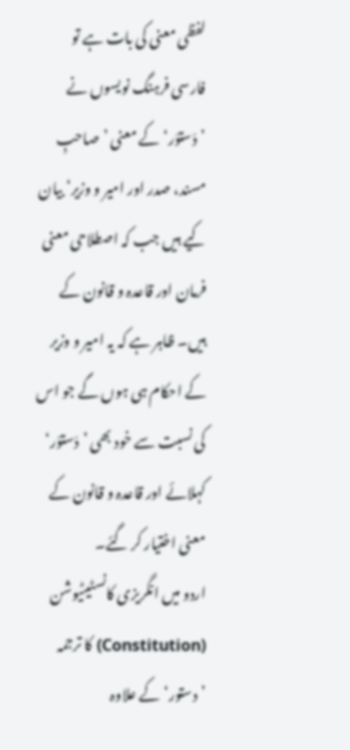لفظی معنی کی بات ہے تو فارسی فرہنگ نویسوں نے ’دَستوَر‘ کے معنی ’صاحبِ مسند، صدر اور امیر و وزیر‘ بیان کیے ہیں جب کہ اصطلاحی معنی فرمان اور قاعدہ و قانون کے ہیں۔ ظاہر ہے کہ یہ امیر و وزیر کے احکام ہی ہوں گے جو اس کی نسبت سے خود بھی ’دَستوَر‘ کہلائے اور قاعدہ و قانون کے معنی اختیار کر گئے۔
اردو میں انگریزی کانسٹیٹیوشن (Constitution) کا ترجمہ ’دستور‘ کے علاوہ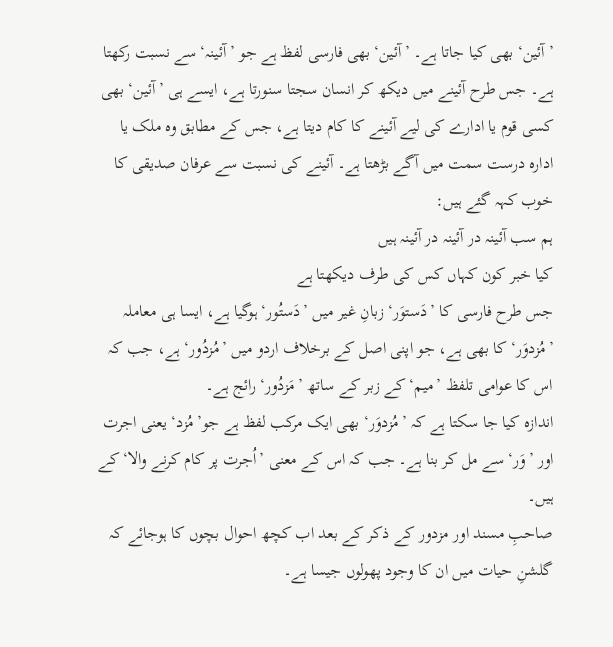’آئین‘ بھی کیا جاتا ہے۔ ’آئین‘ بھی فارسی لفظ ہے جو ’آئینہ‘ سے نسبت رکھتا ہے۔ جس طرح آئینے میں دیکھ کر انسان سجتا سنورتا ہے، ایسے ہی ’آئین‘ بھی کسی قوم یا ادارے کی لیے آئینے کا کام دیتا ہے، جس کے مطابق وہ ملک یا ادارہ درست سمت میں آگے بڑھتا ہے۔ آئینے کی نسبت سے عرفان صدیقی کا خوب کہہ گئے ہیں:
ہم سب آئینہ در آئینہ در آئینہ ہیں
کیا خبر کون کہاں کس کی طرف دیکھتا ہے
جس طرح فارسی کا ’دَستوَر‘ زبانِ غیر میں ’دَستُور‘ ہوگیا ہے، ایسا ہی معاملہ ’مُزدوَر‘ کا بھی ہے، جو اپنی اصل کے برخلاف اردو میں ’مُزدُور‘ ہے، جب کہ اس کا عوامی تلفظ ’میم‘ کے زبر کے ساتھ ’مَزدُور‘ رائج ہے۔
اندازہ کیا جا سکتا ہے کہ ’مُزدوَر‘ بھی ایک مرکب لفظ ہے جو’مُزد‘ یعنی اجرت اور ’وَر‘ سے مل کر بنا ہے۔ جب کہ اس کے معنی ’اُجرت پر کام کرنے والا‘ کے ہیں۔
صاحبِ مسند اور مزدور کے ذکر کے بعد اب کچھ احوال بچوں کا ہوجائے کہ گلشنِ حیات میں ان کا وجود پھولوں جیسا ہے۔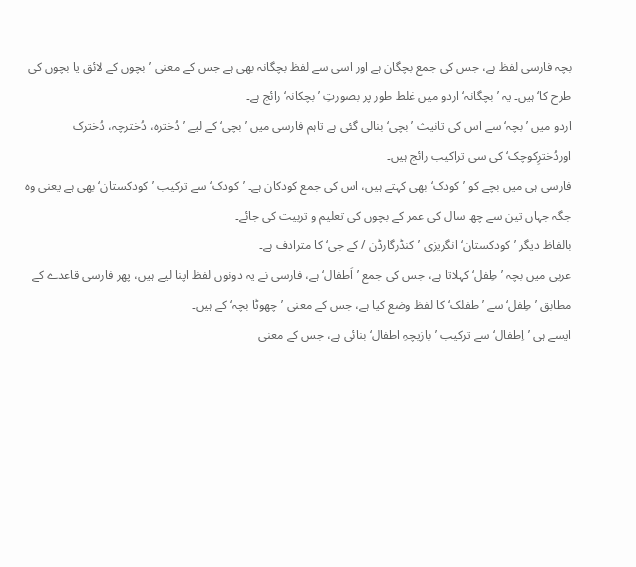بچہ فارسی لفظ ہے، جس کی جمع بچگان ہے اور اسی سے لفظ بچگانہ بھی ہے جس کے معنی ’بچوں کے لائق یا بچوں کی طرح کا‘ ہیں۔ یہ ’بچگانہ‘ اردو میں غلط طور پر بصورتِ ’بچکانہ‘ رائج ہے۔
اردو میں ’بچہ‘ سے اس کی تانیث ’بچی‘ بنالی گئی ہے تاہم فارسی میں ’بچی‘ کے لیے ’دُخترہ، دُخترچہ، دُخترک اوردُخترِکوچک‘ کی سی تراکیب رائج ہیں۔
فارسی ہی میں بچے کو ’کودک‘ بھی کہتے ہیں، اس کی جمع کودکان ہے۔ ’کودک‘ سے ترکیب ’کودکستان‘ بھی ہے یعنی وہ جگہ جہاں تین سے چھ سال کی عمر کے بچوں کی تعلیم و تربیت کی جائے۔
بالفاظ دیگر ’کودکستان‘ انگریزی ’کنڈرگارڈن / کے جی‘ کا مترادف ہے۔
عربی میں بچہ ’طِفل‘ کہلاتا ہے، جس کی جمع ’اَطفال‘ ہے، فارسی نے یہ دونوں لفظ اپنا لیے ہیں، پھر فارسی قاعدے کے مطابق ’طِفل‘ سے ’طفلک‘ کا لفظ وضع کیا ہے، جس کے معنی ’چھوٹا بچہ‘ کے ہیں۔
ایسے ہی ’اِطفال‘ سے ترکیب ’بازیچہِ اطفال‘ بنائی ہے، جس کے معنی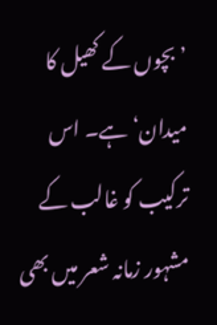’بچوں کے کھیل کا میدان‘ ہے۔ اس ترکیب کو غالب کے مشہور زمانہ شعر میں بھی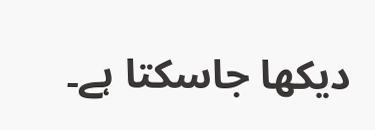دیکھا جاسکتا ہے۔